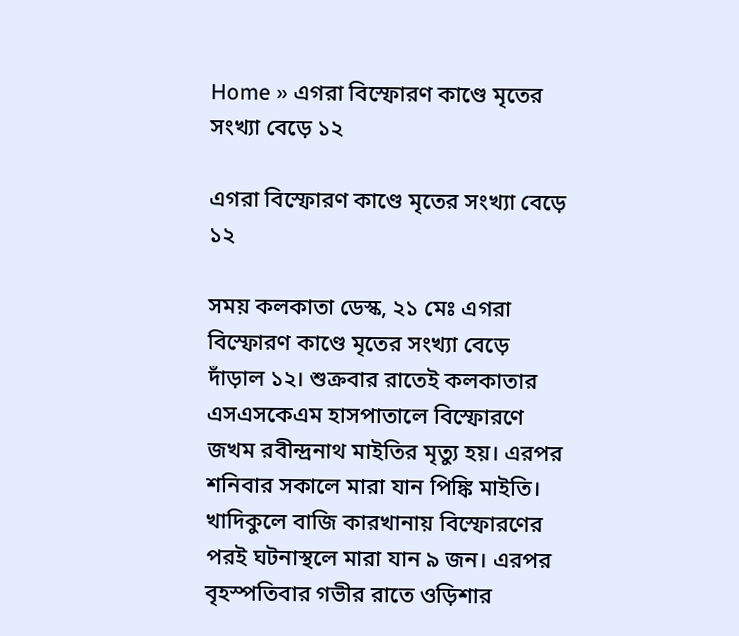Home » এগরা বিস্ফোরণ কাণ্ডে মৃতের সংখ্যা বেড়ে ১২

এগরা বিস্ফোরণ কাণ্ডে মৃতের সংখ্যা বেড়ে ১২

সময় কলকাতা ডেস্ক, ২১ মেঃ এগরা বিস্ফোরণ কাণ্ডে মৃতের সংখ্যা বেড়ে দাঁড়াল ১২। শুক্রবার রাতেই কলকাতার এসএসকেএম হাসপাতালে বিস্ফোরণে জখম রবীন্দ্রনাথ মাইতির মৃত্যু হয়। এরপর শনিবার সকালে মারা যান পিঙ্কি মাইতি। খাদিকুলে বাজি কারখানায় বিস্ফোরণের পরই ঘটনাস্থলে মারা যান ৯ জন। এরপর বৃহস্পতিবার গভীর রাতে ওড়িশার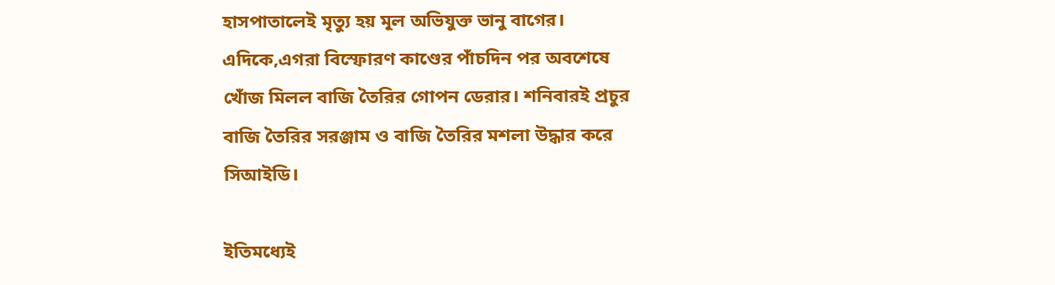হাসপাতালেই মৃত্যু হয় মূল অভিযুক্ত ভানু বাগের। এদিকে,এগরা বিস্ফোরণ কাণ্ডের পাঁচদিন পর অবশেষে খোঁজ মিলল বাজি তৈরির গোপন ডেরার। শনিবারই প্রচুর বাজি তৈরির সরঞ্জাম ও বাজি তৈরির মশলা উদ্ধার করে সিআইডি।

ইতিমধ্যেই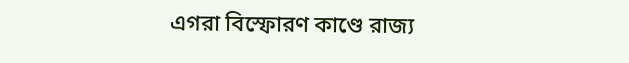এগরা বিস্ফোরণ কাণ্ডে রাজ্য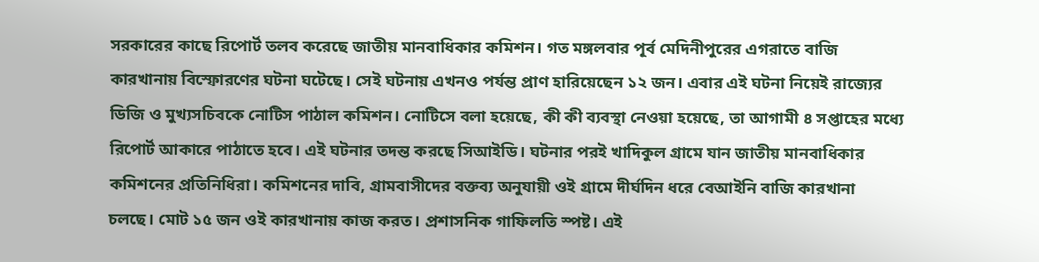সরকারের কাছে রিপোর্ট তলব করেছে জাতীয় মানবাধিকার কমিশন। গত মঙ্গলবার পূর্ব মেদিনীপুরের এগরাতে বাজি কারখানায় বিস্ফোরণের ঘটনা ঘটেছে। সেই ঘটনায় এখনও পর্যন্ত প্রাণ হারিয়েছেন ১২ জন। এবার এই ঘটনা নিয়েই রাজ্যের ডিজি ও মুখ্যসচিবকে নোটিস পাঠাল কমিশন। নোটিসে বলা হয়েছে, কী কী ব্যবস্থা নেওয়া হয়েছে, তা আগামী ৪ সপ্তাহের মধ্যে রিপোর্ট আকারে পাঠাতে হবে। এই ঘটনার তদন্ত করছে সিআইডি। ঘটনার পরই খাদিকুল গ্রামে যান জাতীয় মানবাধিকার কমিশনের প্রতিনিধিরা। কমিশনের দাবি, গ্রামবাসীদের বক্তব্য অনুযায়ী ওই গ্রামে দীর্ঘদিন ধরে বেআইনি বাজি কারখানা চলছে। মোট ১৫ জন ওই কারখানায় কাজ করত। প্রশাসনিক গাফিলতি স্পষ্ট। এই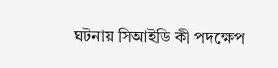ঘটনায় সিআইডি কী পদক্ষেপ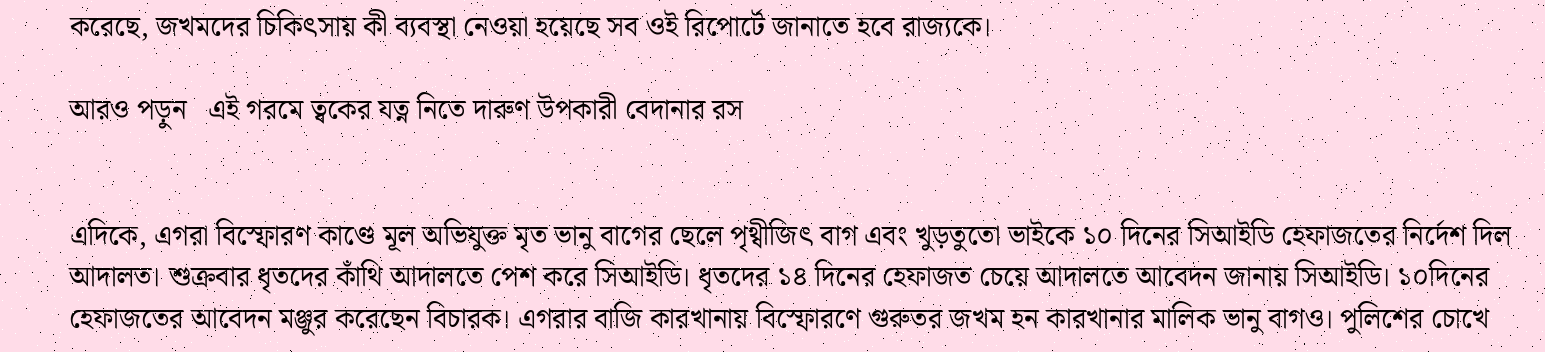করেছে, জখমদের চিকিৎসায় কী ব্যবস্থা নেওয়া হয়েছে সব ওই রিপোর্টে জানাতে হবে রাজ্যকে।

আরও পড়ুন   এই গরমে ত্বকের যত্ন নিতে দারুণ উপকারী বেদানার রস


এদিকে, এগরা বিস্ফোরণ কাণ্ডে মূল অভিযুক্ত মৃত ভানু বাগের ছেলে পৃথ্বীজিৎ বাগ এবং খুড়তুতো ভাইকে ১০ দিনের সিআইডি হেফাজতের নির্দেশ দিল আদালত। শুক্রবার ধৃতদের কাঁথি আদালতে পেশ করে সিআইডি। ধৃতদের ১৪ দিনের হেফাজত চেয়ে আদালতে আবেদন জানায় সিআইডি। ১০দিনের হেফাজতের আবেদন মঞ্জুর করেছেন বিচারক। এগরার বাজি কারখানায় বিস্ফোরণে গুরুতর জখম হন কারখানার মালিক ভানু বাগও। পুলিশের চোখে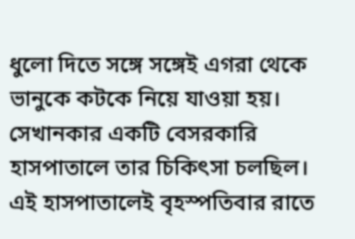ধুলো দিতে সঙ্গে সঙ্গেই এগরা থেকে ভানুকে কটকে নিয়ে যাওয়া হয়। সেখানকার একটি বেসরকারি হাসপাতালে তার চিকিৎসা চলছিল। এই হাসপাতালেই বৃহস্পতিবার রাতে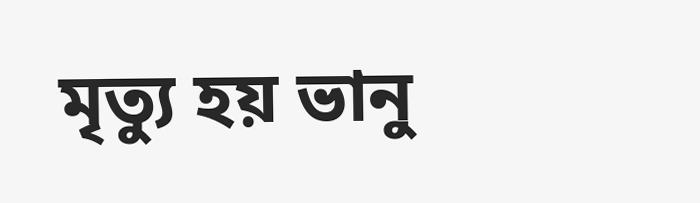মৃত্যু হয় ভানু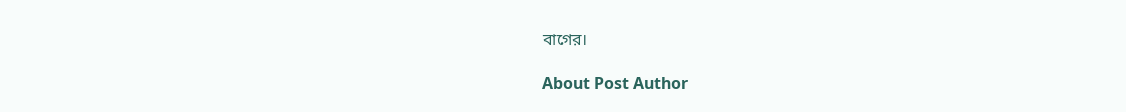বাগের।

About Post Author